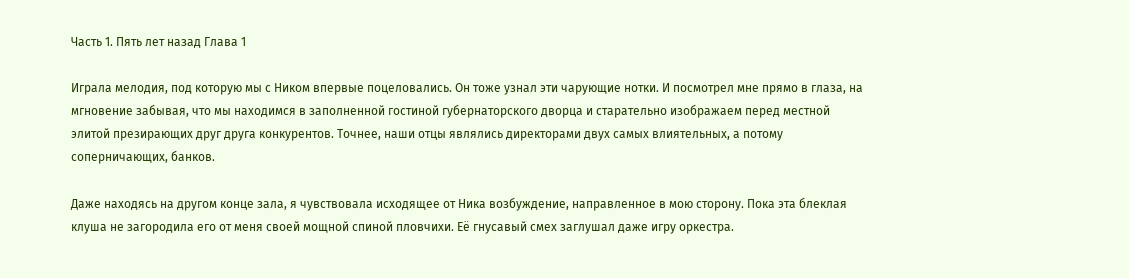Часть 1. Пять лет назад Глава 1

Играла мелодия, под которую мы с Ником впервые поцеловались. Он тоже узнал эти чарующие нотки. И посмотрел мне прямо в глаза, на мгновение забывая, что мы находимся в заполненной гостиной губернаторского дворца и старательно изображаем перед местной элитой презирающих друг друга конкурентов. Точнее, наши отцы являлись директорами двух самых влиятельных, а потому соперничающих, банков.

Даже находясь на другом конце зала, я чувствовала исходящее от Ника возбуждение, направленное в мою сторону. Пока эта блеклая клуша не загородила его от меня своей мощной спиной пловчихи. Её гнусавый смех заглушал даже игру оркестра.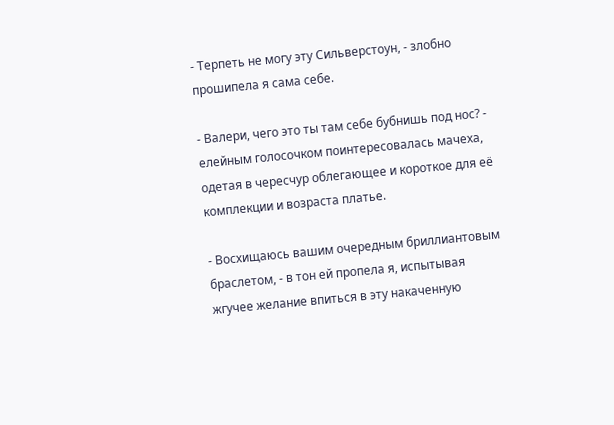- Терпеть не могу эту Сильверстоун, - злобно прошипела я сама себе.

- Валери, чего это ты там себе бубнишь под нос? - елейным голосочком поинтересовалась мачеха, одетая в чересчур облегающее и короткое для её комплекции и возраста платье.

- Восхищаюсь вашим очередным бриллиантовым браслетом, - в тон ей пропела я, испытывая жгучее желание впиться в эту накаченную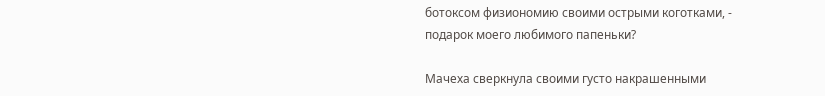ботоксом физиономию своими острыми коготками, - подарок моего любимого папеньки?

Мачеха сверкнула своими густо накрашенными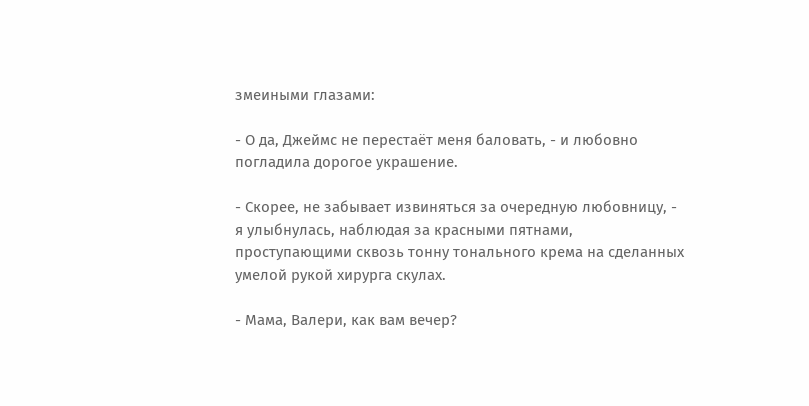змеиными глазами:

- О да, Джеймс не перестаёт меня баловать, - и любовно погладила дорогое украшение.

- Скорее, не забывает извиняться за очередную любовницу, - я улыбнулась, наблюдая за красными пятнами, проступающими сквозь тонну тонального крема на сделанных умелой рукой хирурга скулах.

- Мама, Валери, как вам вечер?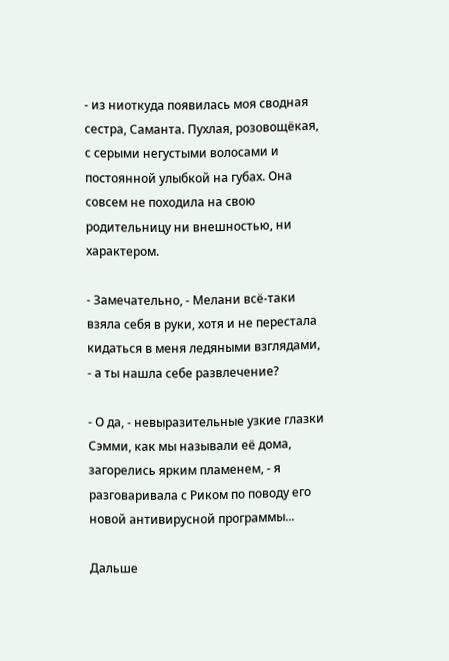- из ниоткуда появилась моя сводная сестра, Саманта. Пухлая, розовощёкая, с серыми негустыми волосами и постоянной улыбкой на губах. Она совсем не походила на свою родительницу ни внешностью, ни характером.

- Замечательно, - Мелани всё-таки взяла себя в руки, хотя и не перестала кидаться в меня ледяными взглядами, - а ты нашла себе развлечение?

- О да, - невыразительные узкие глазки Сэмми, как мы называли её дома, загорелись ярким пламенем, - я разговаривала с Риком по поводу его новой антивирусной программы...

Дальше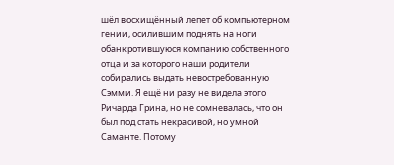шёл восхищённый лепет об компьютерном гении, осилившим поднять на ноги обанкротившуюся компанию собственного отца и за которого наши родители собирались выдать невостребованную Сэмми. Я ещё ни разу не видела этого Ричарда Грина, но не сомневалась, что он был под стать некрасивой, но умной Саманте. Потому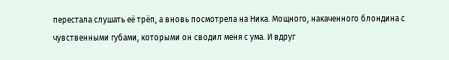перестала слушать её трёп, а вновь посмотрела на Ника. Мощного, накаченного блондина с чувственными губами, которыми он сводил меня с ума. И вдруг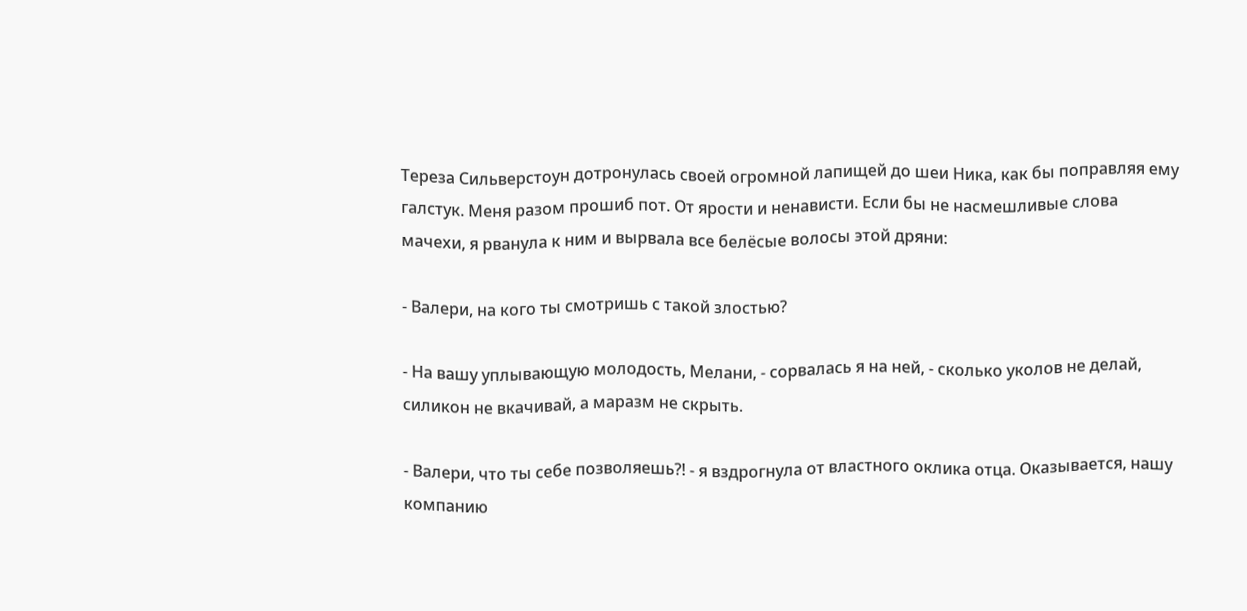Тереза Сильверстоун дотронулась своей огромной лапищей до шеи Ника, как бы поправляя ему галстук. Меня разом прошиб пот. От ярости и ненависти. Если бы не насмешливые слова мачехи, я рванула к ним и вырвала все белёсые волосы этой дряни:

- Валери, на кого ты смотришь с такой злостью?

- На вашу уплывающую молодость, Мелани, - сорвалась я на ней, - сколько уколов не делай, силикон не вкачивай, а маразм не скрыть.

- Валери, что ты себе позволяешь?! - я вздрогнула от властного оклика отца. Оказывается, нашу компанию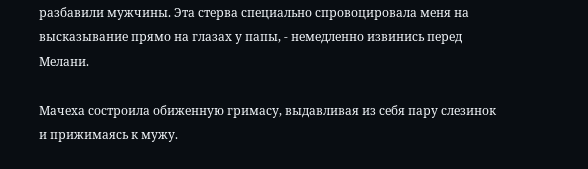разбавили мужчины. Эта стерва специально спровоцировала меня на высказывание прямо на глазах у папы, - немедленно извинись перед Мелани.

Мачеха состроила обиженную гримасу, выдавливая из себя пару слезинок и прижимаясь к мужу.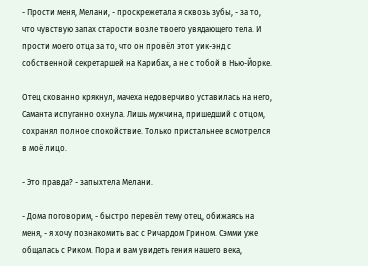- Прости меня, Мелани, - проскрежетала я сквозь зубы, - за то, что чувствую запах старости возле твоего увядающего тела. И прости моего отца за то, что он провёл этот уик-энд с собственной секретаршей на Карибах, а не с тобой в Нью-Йорке.

Отец скованно крякнул, мачеха недоверчиво уставилась на него, Саманта испуганно охнула. Лишь мужчина, пришедший с отцом, сохранял полное спокойствие. Только пристальнее всмотрелся в моё лицо.

- Это правда? - запыхтела Мелани.

- Дома поговорим, - быстро перевёл тему отец, обижаясь на меня, - я хочу познакомить вас с Ричардом Грином. Сэмми уже общалась с Риком. Пора и вам увидеть гения нашего века,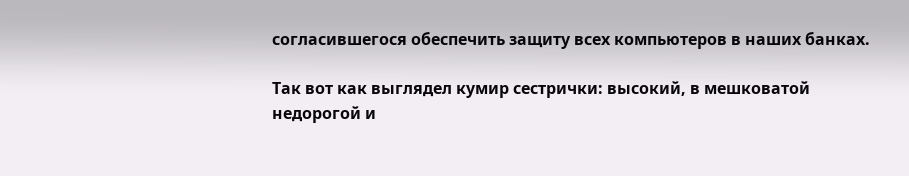согласившегося обеспечить защиту всех компьютеров в наших банках.

Так вот как выглядел кумир сестрички: высокий, в мешковатой недорогой и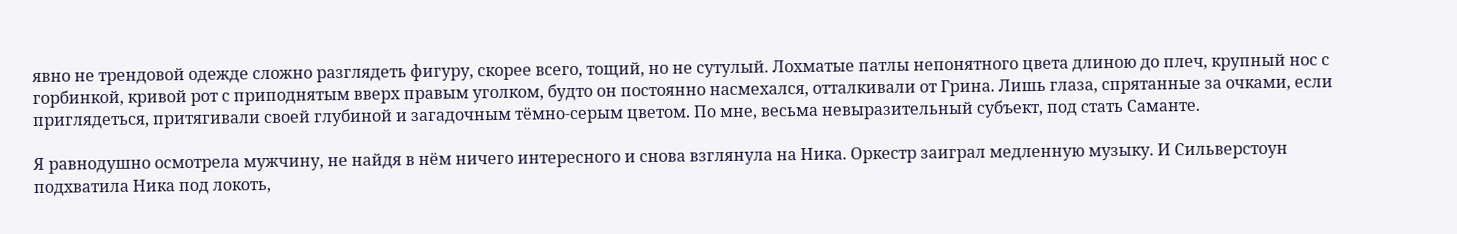явно не трендовой одежде сложно разглядеть фигуру, скорее всего, тощий, но не сутулый. Лохматые патлы непонятного цвета длиною до плеч, крупный нос с горбинкой, кривой рот с приподнятым вверх правым уголком, будто он постоянно насмехался, отталкивали от Грина. Лишь глаза, спрятанные за очками, если приглядеться, притягивали своей глубиной и загадочным тёмно-серым цветом. По мне, весьма невыразительный субъект, под стать Саманте.

Я равнодушно осмотрела мужчину, не найдя в нём ничего интересного и снова взглянула на Ника. Оркестр заиграл медленную музыку. И Сильверстоун подхватила Ника под локоть,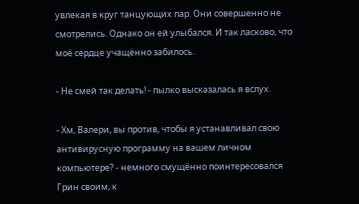увлекая в круг танцующих пар. Они совершенно не смотрелись. Однако он ей улыбался. И так ласково, что моё сердце учащённо забилось.

- Не смей так делать! - пылко высказалась я вслух.

- Хм, Валери, вы против, чтобы я устанавливал свою антивирусную программу на вашем личном компьютере? - немного смущённо поинтересовался Грин своим, к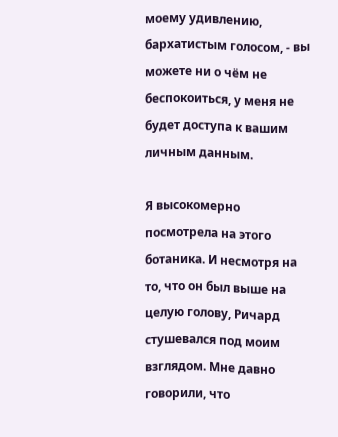моему удивлению, бархатистым голосом, - вы можете ни о чём не беспокоиться, у меня не будет доступа к вашим личным данным.

Я высокомерно посмотрела на этого ботаника. И несмотря на то, что он был выше на целую голову, Ричард стушевался под моим взглядом. Мне давно говорили, что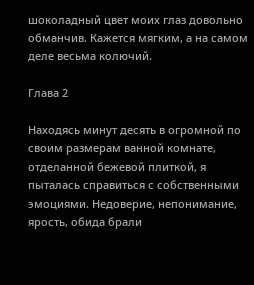шоколадный цвет моих глаз довольно обманчив. Кажется мягким, а на самом деле весьма колючий.

Глава 2

Находясь минут десять в огромной по своим размерам ванной комнате, отделанной бежевой плиткой, я пыталась справиться с собственными эмоциями. Недоверие, непонимание, ярость, обида брали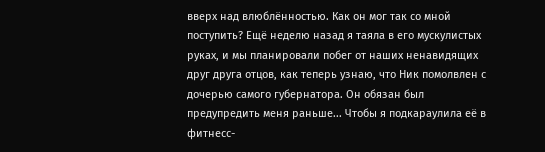вверх над влюблённостью. Как он мог так со мной поступить? Ещё неделю назад я таяла в его мускулистых руках, и мы планировали побег от наших ненавидящих друг друга отцов, как теперь узнаю, что Ник помолвлен с дочерью самого губернатора. Он обязан был предупредить меня раньше... Чтобы я подкараулила её в фитнесс-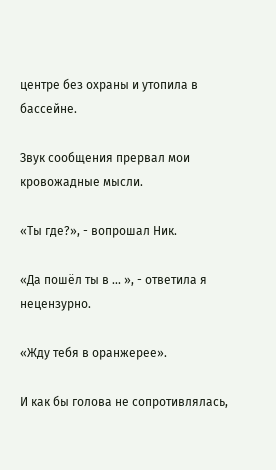центре без охраны и утопила в бассейне.

Звук сообщения прервал мои кровожадные мысли.

«Ты где?», - вопрошал Ник.

«Да пошёл ты в ... », - ответила я нецензурно.

«Жду тебя в оранжерее».

И как бы голова не сопротивлялась,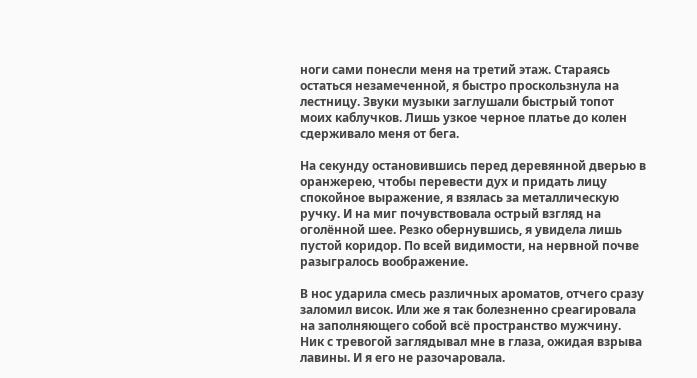ноги сами понесли меня на третий этаж. Стараясь остаться незамеченной, я быстро проскользнула на лестницу. Звуки музыки заглушали быстрый топот моих каблучков. Лишь узкое черное платье до колен сдерживало меня от бега.

На секунду остановившись перед деревянной дверью в оранжерею, чтобы перевести дух и придать лицу спокойное выражение, я взялась за металлическую ручку. И на миг почувствовала острый взгляд на оголённой шее. Резко обернувшись, я увидела лишь пустой коридор. По всей видимости, на нервной почве разыгралось воображение.

В нос ударила смесь различных ароматов, отчего сразу заломил висок. Или же я так болезненно среагировала на заполняющего собой всё пространство мужчину. Ник с тревогой заглядывал мне в глаза, ожидая взрыва лавины. И я его не разочаровала.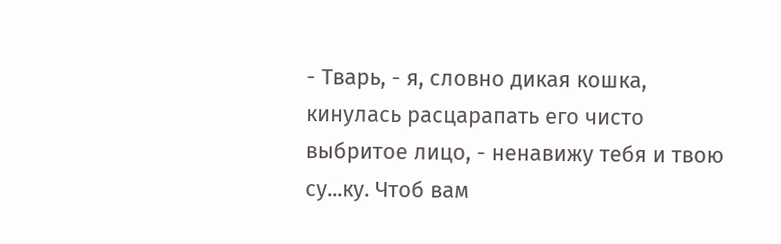- Тварь, - я, словно дикая кошка, кинулась расцарапать его чисто выбритое лицо, - ненавижу тебя и твою су...ку. Чтоб вам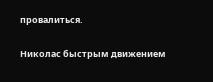провалиться.

Николас быстрым движением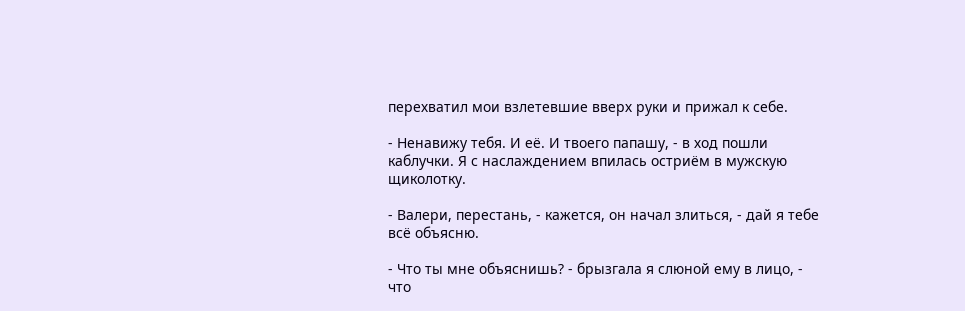перехватил мои взлетевшие вверх руки и прижал к себе.

- Ненавижу тебя. И её. И твоего папашу, - в ход пошли каблучки. Я с наслаждением впилась остриём в мужскую щиколотку.

- Валери, перестань, - кажется, он начал злиться, - дай я тебе всё объясню.

- Что ты мне объяснишь? - брызгала я слюной ему в лицо, - что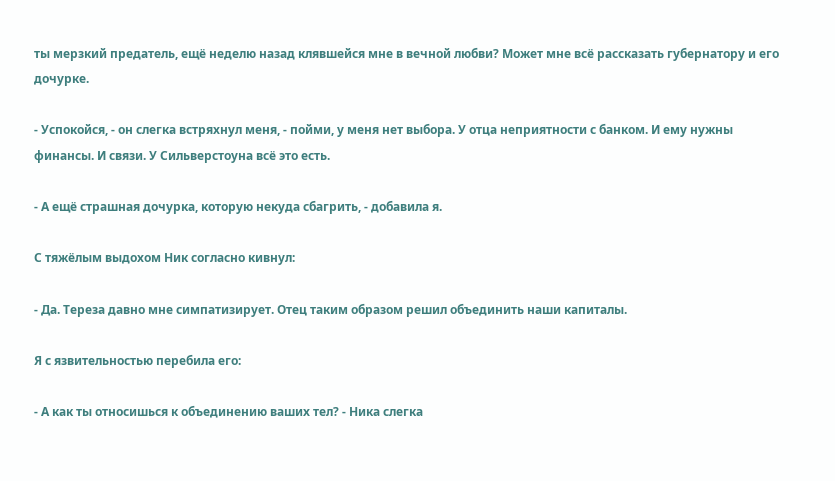ты мерзкий предатель, ещё неделю назад клявшейся мне в вечной любви? Может мне всё рассказать губернатору и его дочурке.

- Успокойся, - он слегка встряхнул меня, - пойми, у меня нет выбора. У отца неприятности с банком. И ему нужны финансы. И связи. У Сильверстоуна всё это есть.

- А ещё страшная дочурка, которую некуда сбагрить, - добавила я.

С тяжёлым выдохом Ник согласно кивнул:

- Да. Тереза давно мне симпатизирует. Отец таким образом решил объединить наши капиталы.

Я с язвительностью перебила его:

- А как ты относишься к объединению ваших тел? - Ника слегка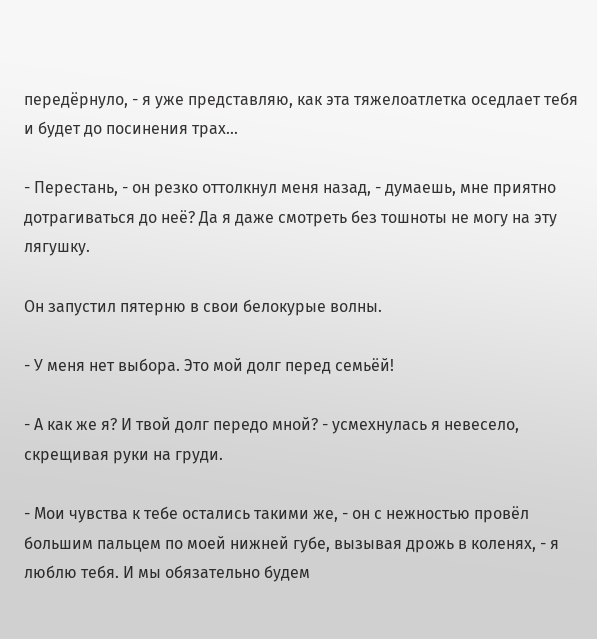передёрнуло, - я уже представляю, как эта тяжелоатлетка оседлает тебя и будет до посинения трах...

- Перестань, - он резко оттолкнул меня назад, - думаешь, мне приятно дотрагиваться до неё? Да я даже смотреть без тошноты не могу на эту лягушку.

Он запустил пятерню в свои белокурые волны.

- У меня нет выбора. Это мой долг перед семьёй!

- А как же я? И твой долг передо мной? - усмехнулась я невесело, скрещивая руки на груди.

- Мои чувства к тебе остались такими же, - он с нежностью провёл большим пальцем по моей нижней губе, вызывая дрожь в коленях, - я люблю тебя. И мы обязательно будем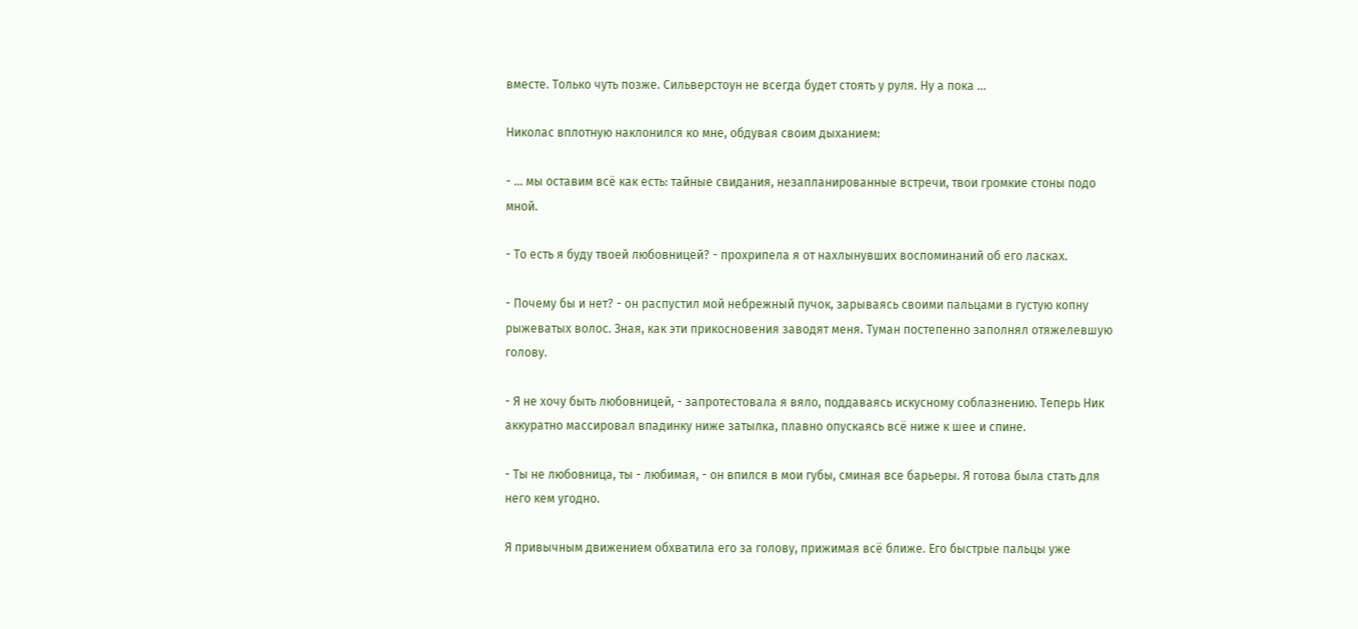вместе. Только чуть позже. Сильверстоун не всегда будет стоять у руля. Ну а пока ...

Николас вплотную наклонился ко мне, обдувая своим дыханием:

- ... мы оставим всё как есть: тайные свидания, незапланированные встречи, твои громкие стоны подо мной.

- То есть я буду твоей любовницей? - прохрипела я от нахлынувших воспоминаний об его ласках.

- Почему бы и нет? - он распустил мой небрежный пучок, зарываясь своими пальцами в густую копну рыжеватых волос. Зная, как эти прикосновения заводят меня. Туман постепенно заполнял отяжелевшую голову.

- Я не хочу быть любовницей, - запротестовала я вяло, поддаваясь искусному соблазнению. Теперь Ник аккуратно массировал впадинку ниже затылка, плавно опускаясь всё ниже к шее и спине.

- Ты не любовница, ты - любимая, - он впился в мои губы, сминая все барьеры. Я готова была стать для него кем угодно.

Я привычным движением обхватила его за голову, прижимая всё ближе. Его быстрые пальцы уже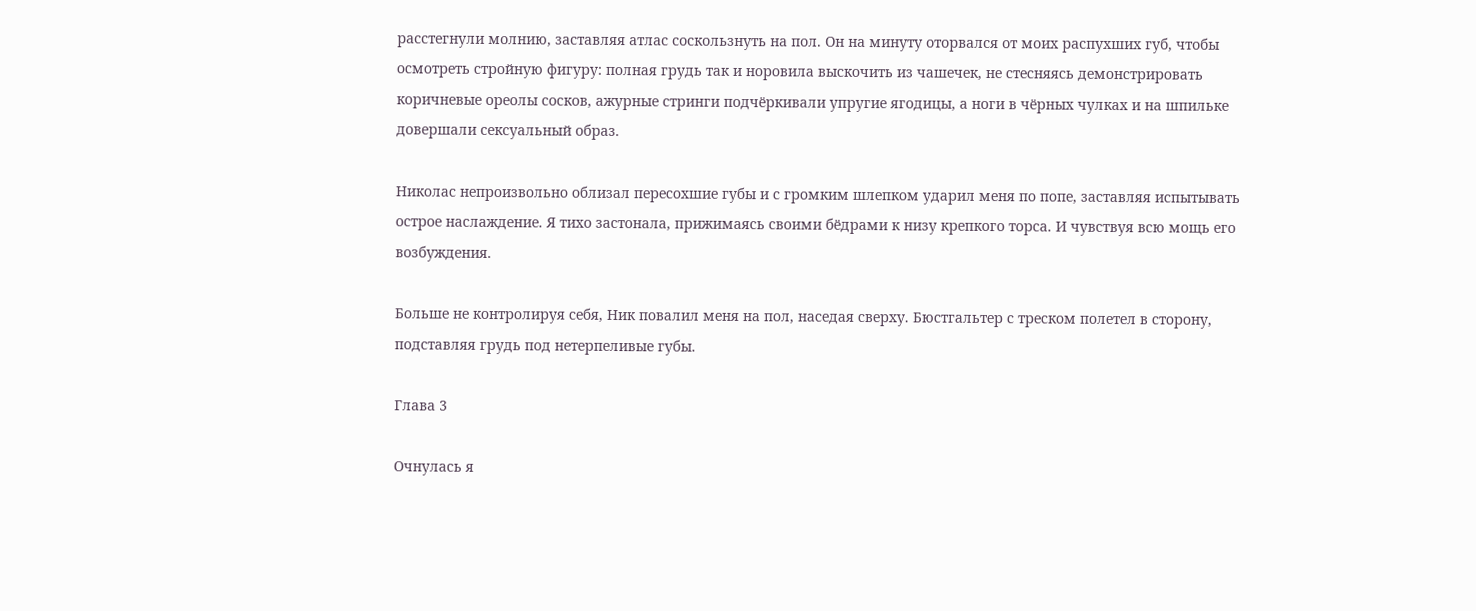расстегнули молнию, заставляя атлас соскользнуть на пол. Он на минуту оторвался от моих распухших губ, чтобы осмотреть стройную фигуру: полная грудь так и норовила выскочить из чашечек, не стесняясь демонстрировать коричневые ореолы сосков, ажурные стринги подчёркивали упругие ягодицы, а ноги в чёрных чулках и на шпильке довершали сексуальный образ.

Николас непроизвольно облизал пересохшие губы и с громким шлепком ударил меня по попе, заставляя испытывать острое наслаждение. Я тихо застонала, прижимаясь своими бёдрами к низу крепкого торса. И чувствуя всю мощь его возбуждения.

Больше не контролируя себя, Ник повалил меня на пол, наседая сверху. Бюстгальтер с треском полетел в сторону, подставляя грудь под нетерпеливые губы.

Глава 3

Очнулась я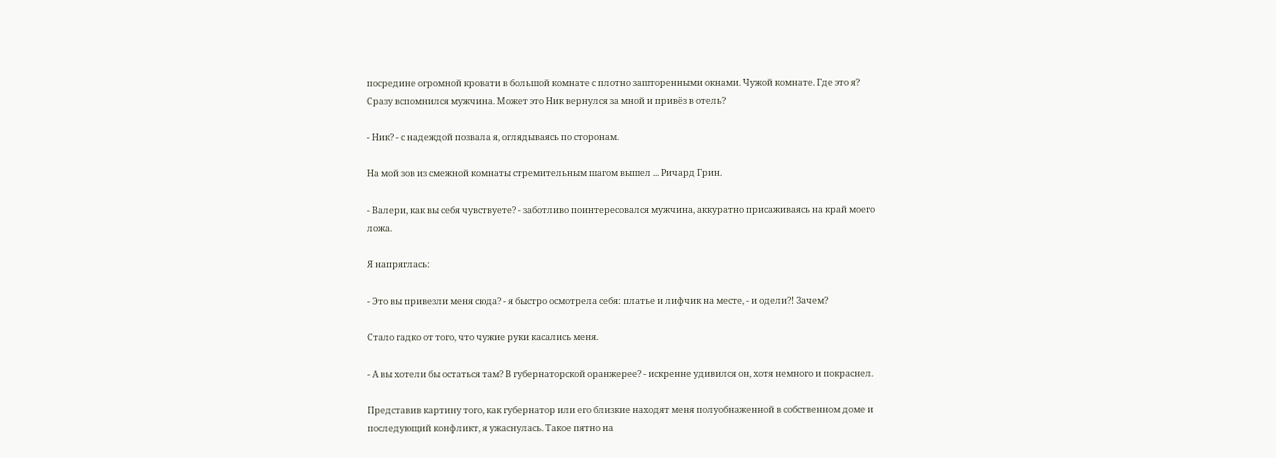посредине огромной кровати в большой комнате с плотно зашторенными окнами. Чужой комнате. Где это я? Сразу вспомнился мужчина. Может это Ник вернулся за мной и привёз в отель?

- Ник? - с надеждой позвала я, оглядываясь по сторонам.

На мой зов из смежной комнаты стремительным шагом вышел ... Ричард Грин.

- Валери, как вы себя чувствуете? - заботливо поинтересовался мужчина, аккуратно присаживаясь на край моего ложа.

Я напряглась:

- Это вы привезли меня сюда? - я быстро осмотрела себя: платье и лифчик на месте, - и одели?! Зачем?

Стало гадко от того, что чужие руки касались меня.

- А вы хотели бы остаться там? В губернаторской оранжерее? - искренне удивился он, хотя немного и покраснел.

Представив картину того, как губернатор или его близкие находят меня полуобнаженной в собственном доме и последующий конфликт, я ужаснулась. Такое пятно на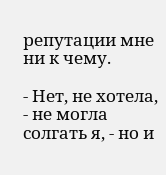репутации мне ни к чему.

- Нет, не хотела, - не могла солгать я, - но и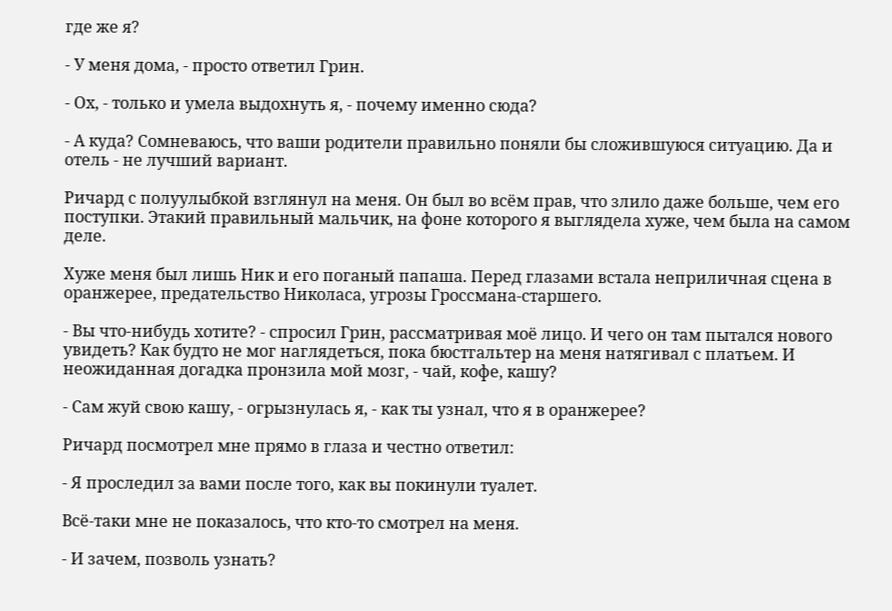где же я?

- У меня дома, - просто ответил Грин.

- Ох, - только и умела выдохнуть я, - почему именно сюда?

- А куда? Сомневаюсь, что ваши родители правильно поняли бы сложившуюся ситуацию. Да и отель - не лучший вариант.

Ричард с полуулыбкой взглянул на меня. Он был во всём прав, что злило даже больше, чем его поступки. Этакий правильный мальчик, на фоне которого я выглядела хуже, чем была на самом деле.

Хуже меня был лишь Ник и его поганый папаша. Перед глазами встала неприличная сцена в оранжерее, предательство Николаса, угрозы Гроссмана-старшего.

- Вы что-нибудь хотите? - спросил Грин, рассматривая моё лицо. И чего он там пытался нового увидеть? Как будто не мог наглядеться, пока бюстгальтер на меня натягивал с платьем. И неожиданная догадка пронзила мой мозг, - чай, кофе, кашу?

- Сам жуй свою кашу, - огрызнулась я, - как ты узнал, что я в оранжерее?

Ричард посмотрел мне прямо в глаза и честно ответил:

- Я проследил за вами после того, как вы покинули туалет.

Всё-таки мне не показалось, что кто-то смотрел на меня.

- И зачем, позволь узнать?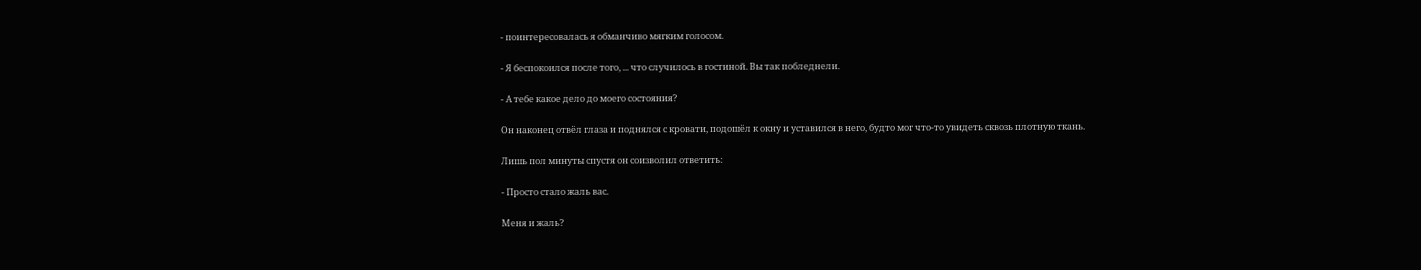- поинтересовалась я обманчиво мягким голосом.

- Я беспокоился после того, ... что случилось в гостиной. Вы так побледнели.

- А тебе какое дело до моего состояния?

Он наконец отвёл глаза и поднялся с кровати, подошёл к окну и уставился в него, будто мог что-то увидеть сквозь плотную ткань.

Лишь пол минуты спустя он соизволил ответить:

- Просто стало жаль вас.

Меня и жаль?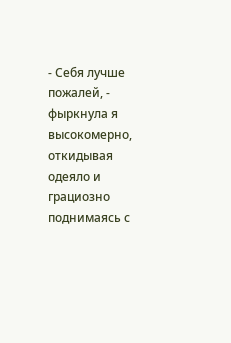- Себя лучше пожалей, - фыркнула я высокомерно, откидывая одеяло и грациозно поднимаясь с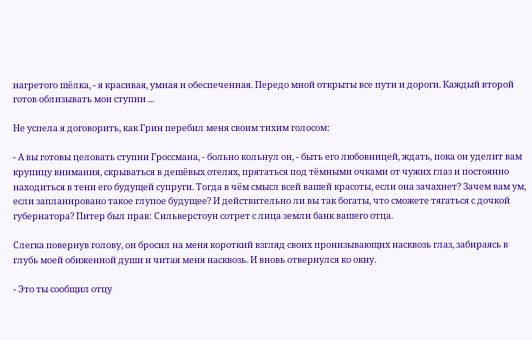нагретого шёлка, - я красивая, умная и обеспеченная. Передо мной открыты все пути и дороги. Каждый второй готов облизывать мои ступни ...

Не успела я договорить, как Грин перебил меня своим тихим голосом:

- А вы готовы целовать ступни Гроссмана, - больно кольнул он, - быть его любовницей, ждать, пока он уделит вам крупицу внимания, скрываться в дешёвых отелях, прятаться под тёмными очками от чужих глаз и постоянно находиться в тени его будущей супруги. Тогда в чём смысл всей вашей красоты, если она зачахнет? Зачем вам ум, если запланировано такое глупое будущее? И действительно ли вы так богаты, что сможете тягаться с дочкой губернатора? Питер был прав: Сильверстоун сотрет с лица земли банк вашего отца.

Слегка повернув голову, он бросил на меня короткий взгляд своих пронизывающих насквозь глаз, забираясь в глубь моей обиженной души и читая меня насквозь. И вновь отвернулся ко окну.

- Это ты сообщил отцу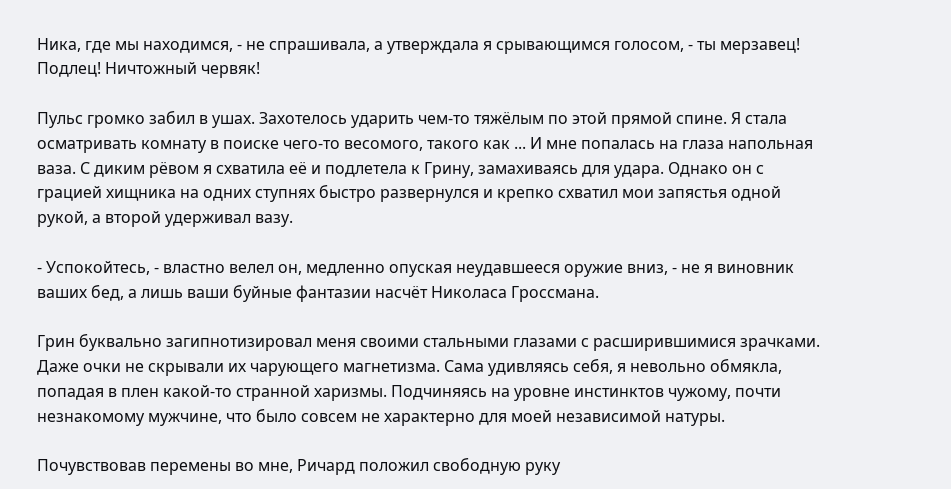Ника, где мы находимся, - не спрашивала, а утверждала я срывающимся голосом, - ты мерзавец! Подлец! Ничтожный червяк!

Пульс громко забил в ушах. Захотелось ударить чем-то тяжёлым по этой прямой спине. Я стала осматривать комнату в поиске чего-то весомого, такого как ... И мне попалась на глаза напольная ваза. С диким рёвом я схватила её и подлетела к Грину, замахиваясь для удара. Однако он с грацией хищника на одних ступнях быстро развернулся и крепко схватил мои запястья одной рукой, а второй удерживал вазу.

- Успокойтесь, - властно велел он, медленно опуская неудавшееся оружие вниз, - не я виновник ваших бед, а лишь ваши буйные фантазии насчёт Николаса Гроссмана.

Грин буквально загипнотизировал меня своими стальными глазами с расширившимися зрачками. Даже очки не скрывали их чарующего магнетизма. Сама удивляясь себя, я невольно обмякла, попадая в плен какой-то странной харизмы. Подчиняясь на уровне инстинктов чужому, почти незнакомому мужчине, что было совсем не характерно для моей независимой натуры.

Почувствовав перемены во мне, Ричард положил свободную руку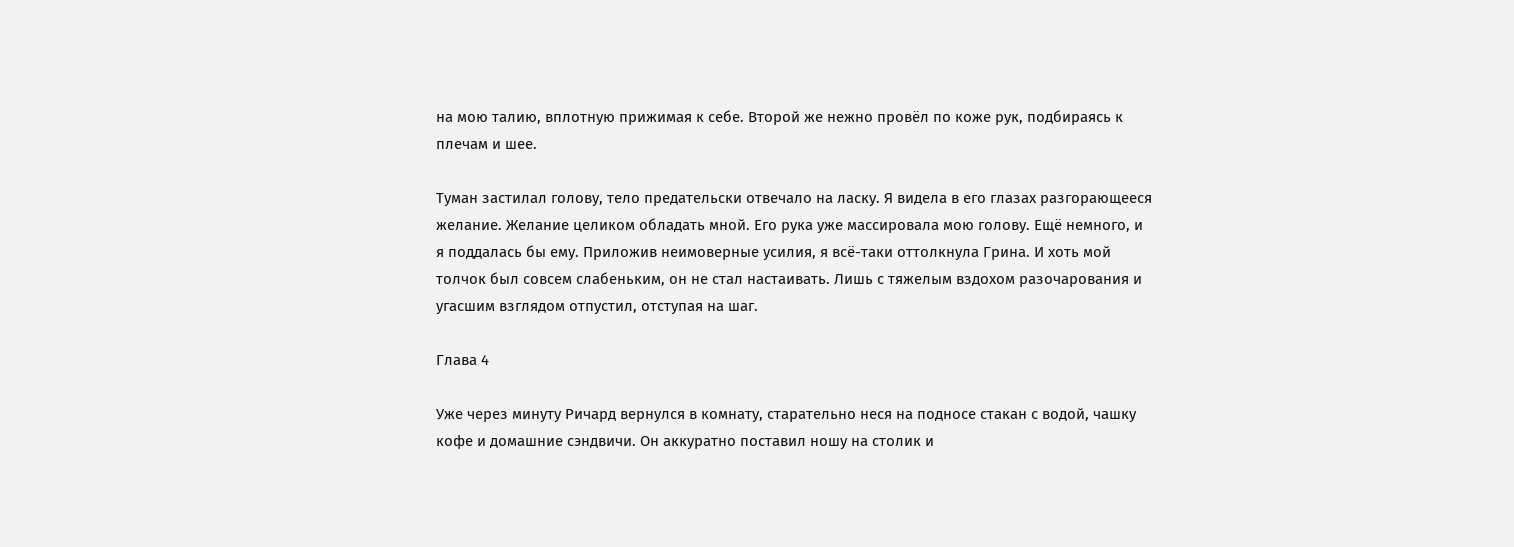на мою талию, вплотную прижимая к себе. Второй же нежно провёл по коже рук, подбираясь к плечам и шее.

Туман застилал голову, тело предательски отвечало на ласку. Я видела в его глазах разгорающееся желание. Желание целиком обладать мной. Его рука уже массировала мою голову. Ещё немного, и я поддалась бы ему. Приложив неимоверные усилия, я всё-таки оттолкнула Грина. И хоть мой толчок был совсем слабеньким, он не стал настаивать. Лишь с тяжелым вздохом разочарования и угасшим взглядом отпустил, отступая на шаг.

Глава 4

Уже через минуту Ричард вернулся в комнату, старательно неся на подносе стакан с водой, чашку кофе и домашние сэндвичи. Он аккуратно поставил ношу на столик и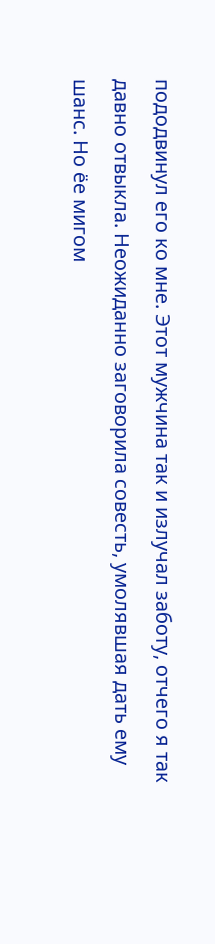пододвинул его ко мне. Этот мужчина так и излучал заботу, отчего я так давно отвыкла. Неожиданно заговорила совесть, умолявшая дать ему шанс. Но ёе мигом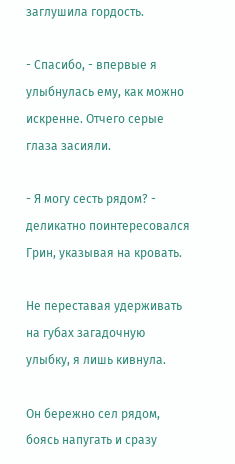заглушила гордость.

- Спасибо, - впервые я улыбнулась ему, как можно искренне. Отчего серые глаза засияли.

- Я могу сесть рядом? - деликатно поинтересовался Грин, указывая на кровать.

Не переставая удерживать на губах загадочную улыбку, я лишь кивнула.

Он бережно сел рядом, боясь напугать и сразу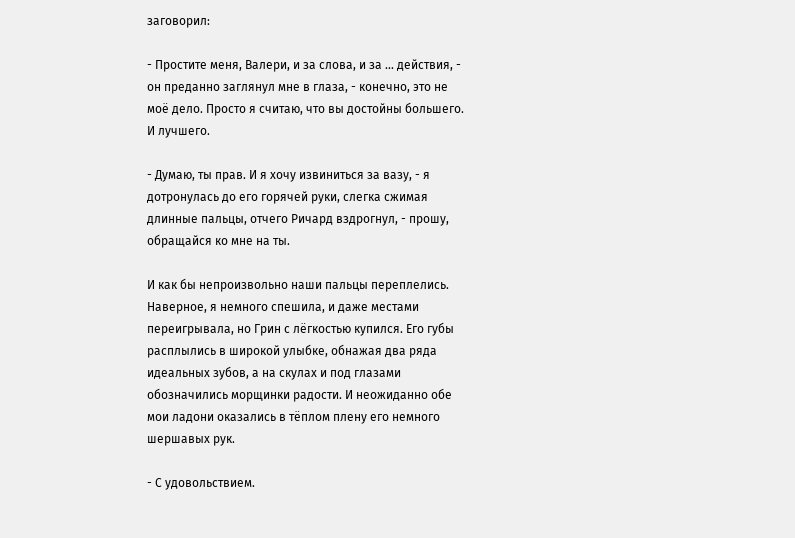заговорил:

- Простите меня, Валери, и за слова, и за ... действия, - он преданно заглянул мне в глаза, - конечно, это не моё дело. Просто я считаю, что вы достойны большего. И лучшего.

- Думаю, ты прав. И я хочу извиниться за вазу, - я дотронулась до его горячей руки, слегка сжимая длинные пальцы, отчего Ричард вздрогнул, - прошу, обращайся ко мне на ты.

И как бы непроизвольно наши пальцы переплелись. Наверное, я немного спешила, и даже местами переигрывала, но Грин с лёгкостью купился. Его губы расплылись в широкой улыбке, обнажая два ряда идеальных зубов, а на скулах и под глазами обозначились морщинки радости. И неожиданно обе мои ладони оказались в тёплом плену его немного шершавых рук.

- С удовольствием.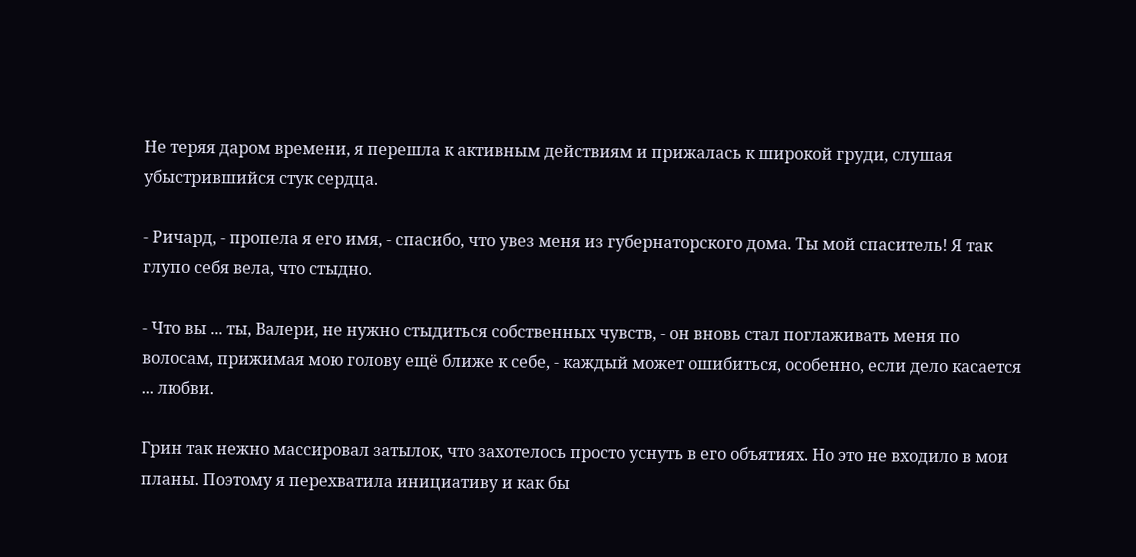Не теряя даром времени, я перешла к активным действиям и прижалась к широкой груди, слушая убыстрившийся стук сердца.

- Ричард, - пропела я его имя, - спасибо, что увез меня из губернаторского дома. Ты мой спаситель! Я так глупо себя вела, что стыдно.

- Что вы ... ты, Валери, не нужно стыдиться собственных чувств, - он вновь стал поглаживать меня по волосам, прижимая мою голову ещё ближе к себе, - каждый может ошибиться, особенно, если дело касается ... любви.

Грин так нежно массировал затылок, что захотелось просто уснуть в его объятиях. Но это не входило в мои планы. Поэтому я перехватила инициативу и как бы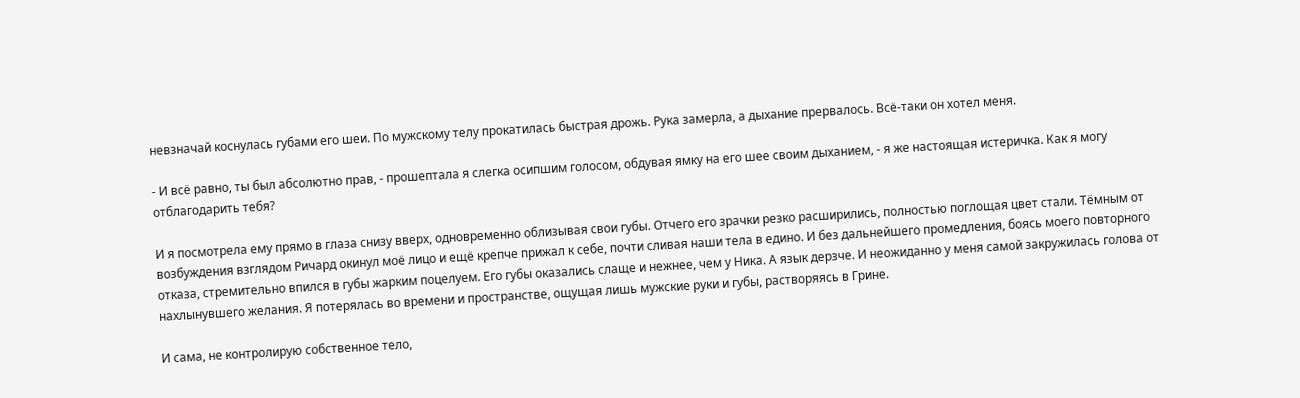невзначай коснулась губами его шеи. По мужскому телу прокатилась быстрая дрожь. Рука замерла, а дыхание прервалось. Всё-таки он хотел меня.

- И всё равно, ты был абсолютно прав, - прошептала я слегка осипшим голосом, обдувая ямку на его шее своим дыханием, - я же настоящая истеричка. Как я могу отблагодарить тебя?

И я посмотрела ему прямо в глаза снизу вверх, одновременно облизывая свои губы. Отчего его зрачки резко расширились, полностью поглощая цвет стали. Тёмным от возбуждения взглядом Ричард окинул моё лицо и ещё крепче прижал к себе, почти сливая наши тела в едино. И без дальнейшего промедления, боясь моего повторного отказа, стремительно впился в губы жарким поцелуем. Его губы оказались слаще и нежнее, чем у Ника. А язык дерзче. И неожиданно у меня самой закружилась голова от нахлынувшего желания. Я потерялась во времени и пространстве, ощущая лишь мужские руки и губы, растворяясь в Грине.

И сама, не контролирую собственное тело,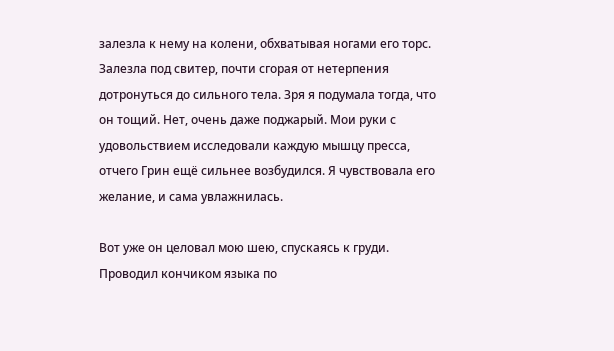залезла к нему на колени, обхватывая ногами его торс. Залезла под свитер, почти сгорая от нетерпения дотронуться до сильного тела. Зря я подумала тогда, что он тощий. Нет, очень даже поджарый. Мои руки с удовольствием исследовали каждую мышцу пресса, отчего Грин ещё сильнее возбудился. Я чувствовала его желание, и сама увлажнилась.

Вот уже он целовал мою шею, спускаясь к груди. Проводил кончиком языка по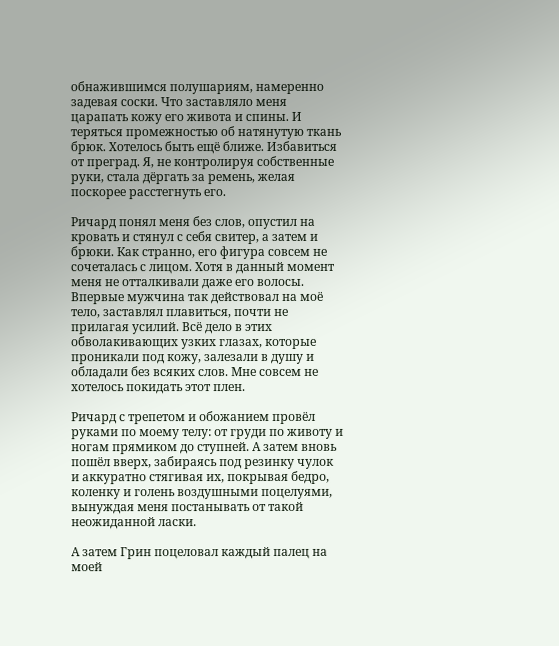обнажившимся полушариям, намеренно задевая соски. Что заставляло меня царапать кожу его живота и спины. И теряться промежностью об натянутую ткань брюк. Хотелось быть ещё ближе. Избавиться от преград. Я, не контролируя собственные руки, стала дёргать за ремень, желая поскорее расстегнуть его.

Ричард понял меня без слов, опустил на кровать и стянул с себя свитер, а затем и брюки. Как странно, его фигура совсем не сочеталась с лицом. Хотя в данный момент меня не отталкивали даже его волосы. Впервые мужчина так действовал на моё тело, заставлял плавиться, почти не прилагая усилий. Всё дело в этих обволакивающих узких глазах, которые проникали под кожу, залезали в душу и обладали без всяких слов. Мне совсем не хотелось покидать этот плен.

Ричард с трепетом и обожанием провёл руками по моему телу: от груди по животу и ногам прямиком до ступней. А затем вновь пошёл вверх, забираясь под резинку чулок и аккуратно стягивая их, покрывая бедро, коленку и голень воздушными поцелуями, вынуждая меня постанывать от такой неожиданной ласки.

А затем Грин поцеловал каждый палец на моей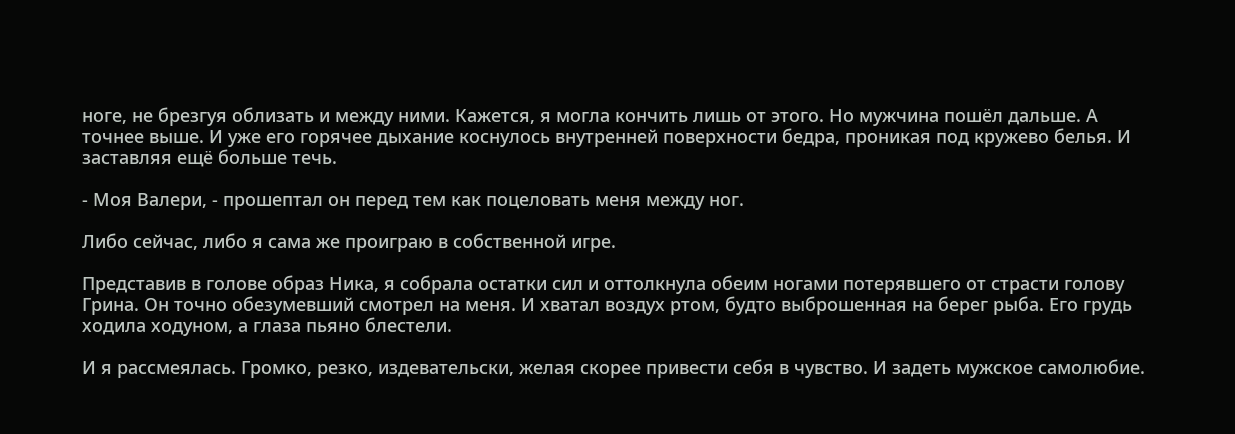ноге, не брезгуя облизать и между ними. Кажется, я могла кончить лишь от этого. Но мужчина пошёл дальше. А точнее выше. И уже его горячее дыхание коснулось внутренней поверхности бедра, проникая под кружево белья. И заставляя ещё больше течь.

- Моя Валери, - прошептал он перед тем как поцеловать меня между ног.

Либо сейчас, либо я сама же проиграю в собственной игре.

Представив в голове образ Ника, я собрала остатки сил и оттолкнула обеим ногами потерявшего от страсти голову Грина. Он точно обезумевший смотрел на меня. И хватал воздух ртом, будто выброшенная на берег рыба. Его грудь ходила ходуном, а глаза пьяно блестели.

И я рассмеялась. Громко, резко, издевательски, желая скорее привести себя в чувство. И задеть мужское самолюбие.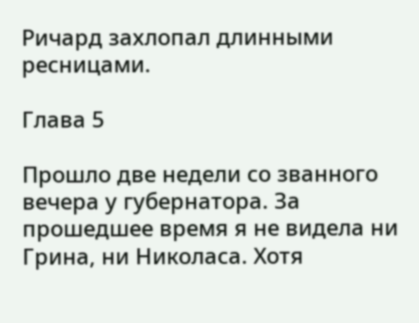Ричард захлопал длинными ресницами.

Глава 5

Прошло две недели со званного вечера у губернатора. За прошедшее время я не видела ни Грина, ни Николаса. Хотя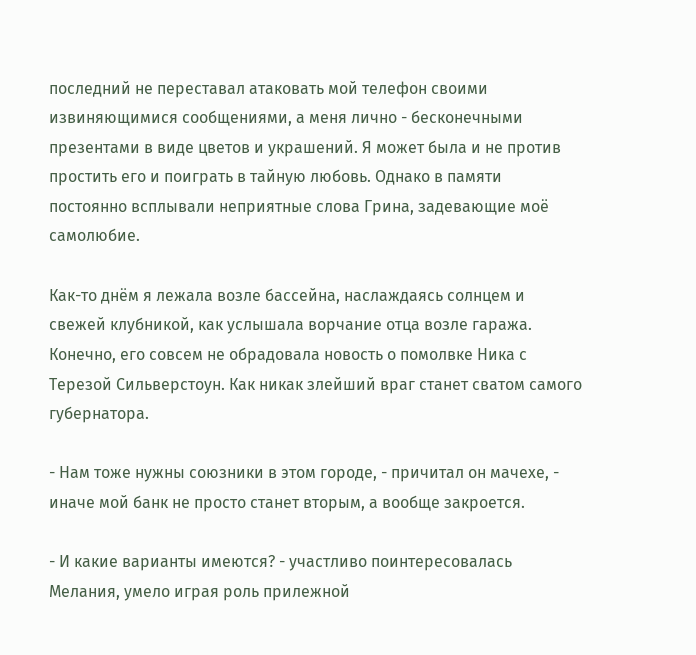последний не переставал атаковать мой телефон своими извиняющимися сообщениями, а меня лично - бесконечными презентами в виде цветов и украшений. Я может была и не против простить его и поиграть в тайную любовь. Однако в памяти постоянно всплывали неприятные слова Грина, задевающие моё самолюбие.

Как-то днём я лежала возле бассейна, наслаждаясь солнцем и свежей клубникой, как услышала ворчание отца возле гаража. Конечно, его совсем не обрадовала новость о помолвке Ника с Терезой Сильверстоун. Как никак злейший враг станет сватом самого губернатора.

- Нам тоже нужны союзники в этом городе, - причитал он мачехе, - иначе мой банк не просто станет вторым, а вообще закроется.

- И какие варианты имеются? - участливо поинтересовалась Мелания, умело играя роль прилежной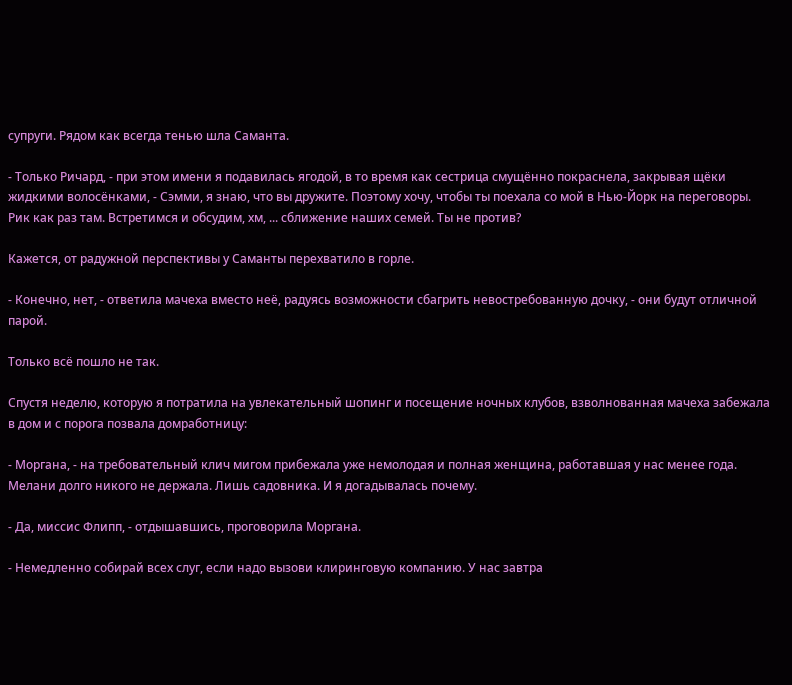супруги. Рядом как всегда тенью шла Саманта.

- Только Ричард, - при этом имени я подавилась ягодой, в то время как сестрица смущённо покраснела, закрывая щёки жидкими волосёнками, - Сэмми, я знаю, что вы дружите. Поэтому хочу, чтобы ты поехала со мой в Нью-Йорк на переговоры. Рик как раз там. Встретимся и обсудим, хм, ... сближение наших семей. Ты не против?

Кажется, от радужной перспективы у Саманты перехватило в горле.

- Конечно, нет, - ответила мачеха вместо неё, радуясь возможности сбагрить невостребованную дочку, - они будут отличной парой.

Только всё пошло не так.

Спустя неделю, которую я потратила на увлекательный шопинг и посещение ночных клубов, взволнованная мачеха забежала в дом и с порога позвала домработницу:

- Моргана, - на требовательный клич мигом прибежала уже немолодая и полная женщина, работавшая у нас менее года. Мелани долго никого не держала. Лишь садовника. И я догадывалась почему.

- Да, миссис Флипп, - отдышавшись, проговорила Моргана.

- Немедленно собирай всех слуг, если надо вызови клиринговую компанию. У нас завтра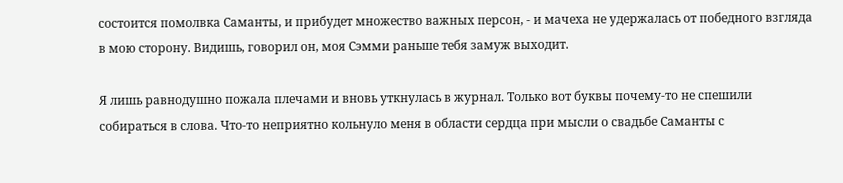состоится помолвка Саманты, и прибудет множество важных персон, - и мачеха не удержалась от победного взгляда в мою сторону. Видишь, говорил он, моя Сэмми раньше тебя замуж выходит.

Я лишь равнодушно пожала плечами и вновь уткнулась в журнал. Только вот буквы почему-то не спешили собираться в слова. Что-то неприятно кольнуло меня в области сердца при мысли о свадьбе Саманты с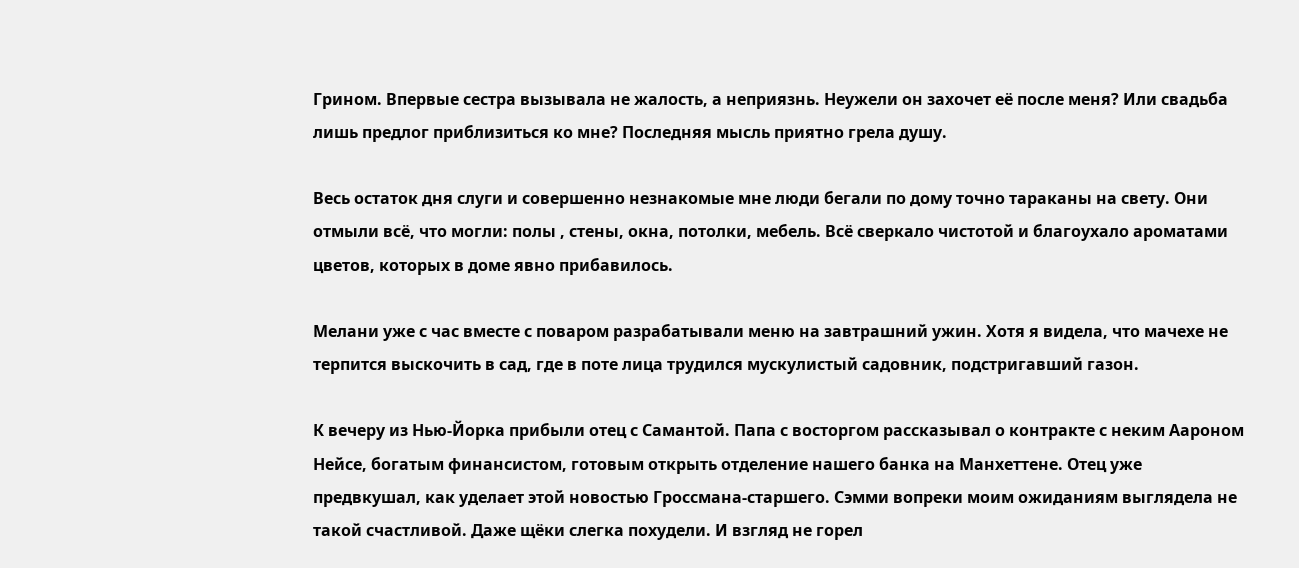Грином. Впервые сестра вызывала не жалость, а неприязнь. Неужели он захочет её после меня? Или свадьба лишь предлог приблизиться ко мне? Последняя мысль приятно грела душу.

Весь остаток дня слуги и совершенно незнакомые мне люди бегали по дому точно тараканы на свету. Они отмыли всё, что могли: полы , стены, окна, потолки, мебель. Всё сверкало чистотой и благоухало ароматами цветов, которых в доме явно прибавилось.

Мелани уже с час вместе с поваром разрабатывали меню на завтрашний ужин. Хотя я видела, что мачехе не терпится выскочить в сад, где в поте лица трудился мускулистый садовник, подстригавший газон.

К вечеру из Нью-Йорка прибыли отец с Самантой. Папа с восторгом рассказывал о контракте с неким Аароном Нейсе, богатым финансистом, готовым открыть отделение нашего банка на Манхеттене. Отец уже предвкушал, как уделает этой новостью Гроссмана-старшего. Сэмми вопреки моим ожиданиям выглядела не такой счастливой. Даже щёки слегка похудели. И взгляд не горел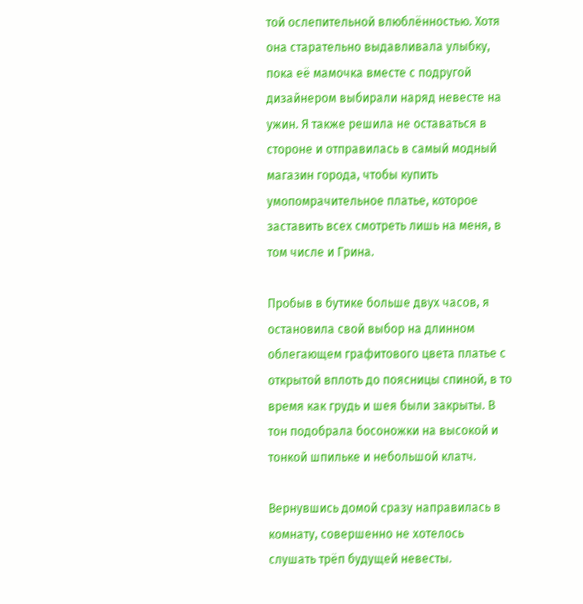той ослепительной влюблённостью. Хотя она старательно выдавливала улыбку, пока её мамочка вместе с подругой дизайнером выбирали наряд невесте на ужин. Я также решила не оставаться в стороне и отправилась в самый модный магазин города, чтобы купить умопомрачительное платье, которое заставить всех смотреть лишь на меня, в том числе и Грина.

Пробыв в бутике больше двух часов, я остановила свой выбор на длинном облегающем графитового цвета платье с открытой вплоть до поясницы спиной, в то время как грудь и шея были закрыты. В тон подобрала босоножки на высокой и тонкой шпильке и небольшой клатч.

Вернувшись домой сразу направилась в комнату, совершенно не хотелось слушать трёп будущей невесты.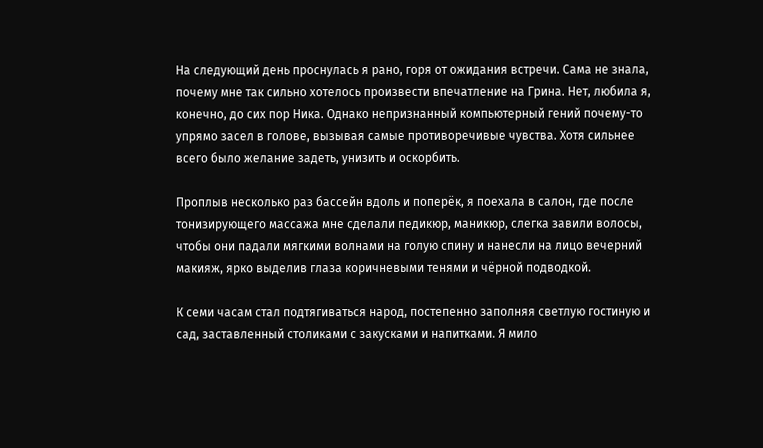На следующий день проснулась я рано, горя от ожидания встречи. Сама не знала, почему мне так сильно хотелось произвести впечатление на Грина. Нет, любила я, конечно, до сих пор Ника. Однако непризнанный компьютерный гений почему-то упрямо засел в голове, вызывая самые противоречивые чувства. Хотя сильнее всего было желание задеть, унизить и оскорбить.

Проплыв несколько раз бассейн вдоль и поперёк, я поехала в салон, где после тонизирующего массажа мне сделали педикюр, маникюр, слегка завили волосы, чтобы они падали мягкими волнами на голую спину и нанесли на лицо вечерний макияж, ярко выделив глаза коричневыми тенями и чёрной подводкой.

К семи часам стал подтягиваться народ, постепенно заполняя светлую гостиную и сад, заставленный столиками с закусками и напитками. Я мило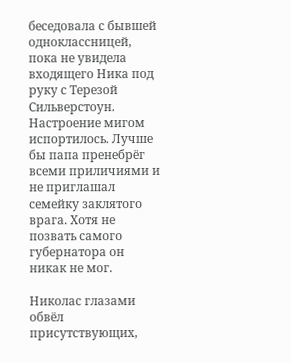беседовала с бывшей одноклассницей, пока не увидела входящего Ника под руку с Терезой Сильверстоун. Настроение мигом испортилось. Лучше бы папа пренебрёг всеми приличиями и не приглашал семейку заклятого врага. Хотя не позвать самого губернатора он никак не мог.

Николас глазами обвёл присутствующих,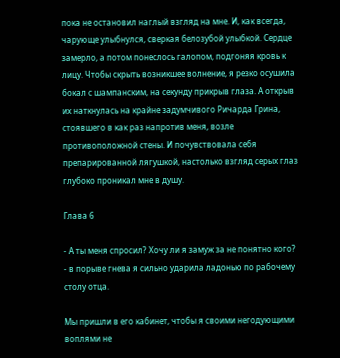пока не остановил наглый взгляд на мне. И, как всегда, чарующе улыбнулся, сверкая белозубой улыбкой. Сердце замерло, а потом понеслось галопом, подгоняя кровь к лицу. Чтобы скрыть возникшее волнение, я резко осушила бокал с шампанским, на секунду прикрыв глаза. А открыв их наткнулась на крайне задумчивого Ричарда Грина, стоявшего в как раз напротив меня, возле противоположной стены. И почувствовала себя препарированной лягушкой, настолько взгляд серых глаз глубоко проникал мне в душу.

Глава 6

- А ты меня спросил? Хочу ли я замуж за не понятно кого? - в порыве гнева я сильно ударила ладонью по рабочему столу отца.

Мы пришли в его кабинет, чтобы я своими негодующими воплями не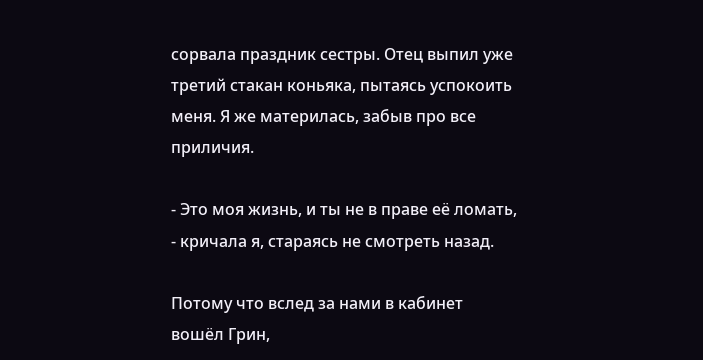сорвала праздник сестры. Отец выпил уже третий стакан коньяка, пытаясь успокоить меня. Я же материлась, забыв про все приличия.

- Это моя жизнь, и ты не в праве её ломать, - кричала я, стараясь не смотреть назад.

Потому что вслед за нами в кабинет вошёл Грин,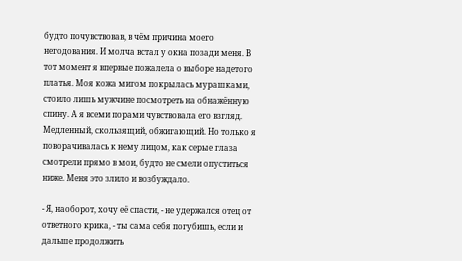будто почувствовав, в чём причина моего негодования. И молча встал у окна позади меня. В тот момент я впервые пожалела о выборе надетого платья. Моя кожа мигом покрылась мурашками, стоило лишь мужчине посмотреть на обнажённую спину. А я всеми порами чувствовала его взгляд. Медленный, скользящий, обжигающий. Но только я поворачивалась к нему лицом, как серые глаза смотрели прямо в мои, будто не смели опуститься ниже. Меня это злило и возбуждало.

- Я, наоборот, хочу её спасти, - не удержался отец от ответного крика, - ты сама себя погубишь, если и дальше продолжить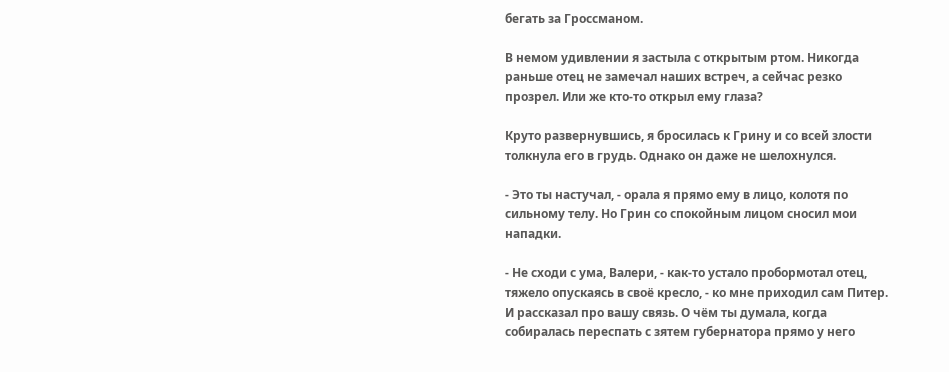бегать за Гроссманом.

В немом удивлении я застыла с открытым ртом. Никогда раньше отец не замечал наших встреч, а сейчас резко прозрел. Или же кто-то открыл ему глаза?

Круто развернувшись, я бросилась к Грину и со всей злости толкнула его в грудь. Однако он даже не шелохнулся.

- Это ты настучал, - орала я прямо ему в лицо, колотя по сильному телу. Но Грин со спокойным лицом сносил мои нападки.

- Не сходи с ума, Валери, - как-то устало пробормотал отец, тяжело опускаясь в своё кресло, - ко мне приходил сам Питер. И рассказал про вашу связь. О чём ты думала, когда собиралась переспать с зятем губернатора прямо у него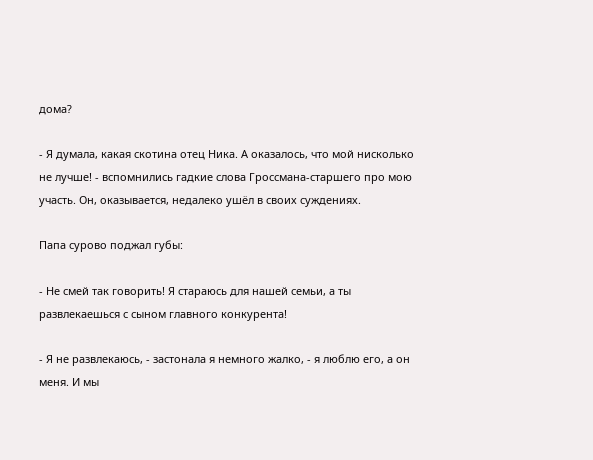дома?

- Я думала, какая скотина отец Ника. А оказалось, что мой нисколько не лучше! - вспомнились гадкие слова Гроссмана-старшего про мою участь. Он, оказывается, недалеко ушёл в своих суждениях.

Папа сурово поджал губы:

- Не смей так говорить! Я стараюсь для нашей семьи, а ты развлекаешься с сыном главного конкурента!

- Я не развлекаюсь, - застонала я немного жалко, - я люблю его, а он меня. И мы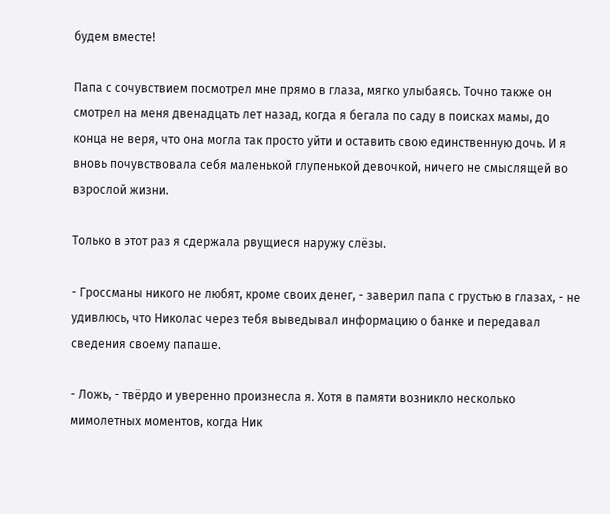будем вместе!

Папа с сочувствием посмотрел мне прямо в глаза, мягко улыбаясь. Точно также он смотрел на меня двенадцать лет назад, когда я бегала по саду в поисках мамы, до конца не веря, что она могла так просто уйти и оставить свою единственную дочь. И я вновь почувствовала себя маленькой глупенькой девочкой, ничего не смыслящей во взрослой жизни.

Только в этот раз я сдержала рвущиеся наружу слёзы.

- Гроссманы никого не любят, кроме своих денег, - заверил папа с грустью в глазах, - не удивлюсь, что Николас через тебя выведывал информацию о банке и передавал сведения своему папаше.

- Ложь, - твёрдо и уверенно произнесла я. Хотя в памяти возникло несколько мимолетных моментов, когда Ник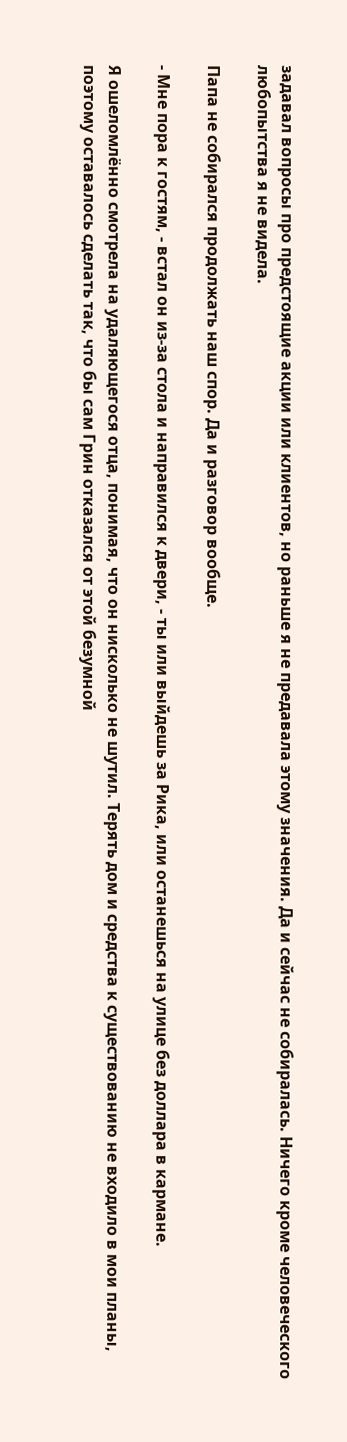задавал вопросы про предстоящие акции или клиентов, но раньше я не предавала этому значения. Да и сейчас не собиралась. Ничего кроме человеческого любопытства я не видела.

Папа не собирался продолжать наш спор. Да и разговор вообще.

- Мне пора к гостям, - встал он из-за стола и направился к двери, - ты или выйдешь за Рика, или останешься на улице без доллара в кармане.

Я ошеломлённо смотрела на удаляющегося отца, понимая, что он нисколько не шутил. Терять дом и средства к существованию не входило в мои планы, поэтому оставалось сделать так, что бы сам Грин отказался от этой безумной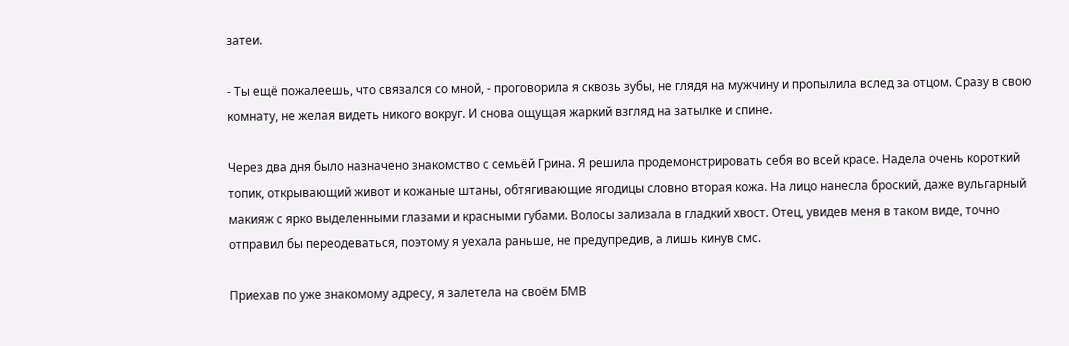затеи.

- Ты ещё пожалеешь, что связался со мной, - проговорила я сквозь зубы, не глядя на мужчину и пропылила вслед за отцом. Сразу в свою комнату, не желая видеть никого вокруг. И снова ощущая жаркий взгляд на затылке и спине.

Через два дня было назначено знакомство с семьёй Грина. Я решила продемонстрировать себя во всей красе. Надела очень короткий топик, открывающий живот и кожаные штаны, обтягивающие ягодицы словно вторая кожа. На лицо нанесла броский, даже вульгарный макияж с ярко выделенными глазами и красными губами. Волосы зализала в гладкий хвост. Отец, увидев меня в таком виде, точно отправил бы переодеваться, поэтому я уехала раньше, не предупредив, а лишь кинув смс.

Приехав по уже знакомому адресу, я залетела на своём БМВ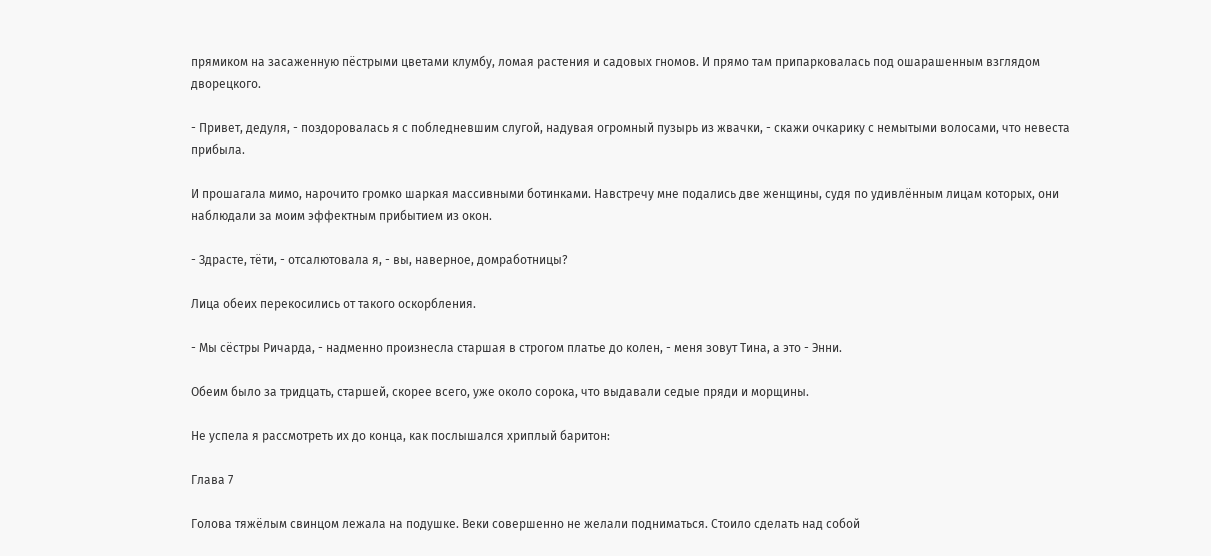прямиком на засаженную пёстрыми цветами клумбу, ломая растения и садовых гномов. И прямо там припарковалась под ошарашенным взглядом дворецкого.

- Привет, дедуля, - поздоровалась я с побледневшим слугой, надувая огромный пузырь из жвачки, - скажи очкарику с немытыми волосами, что невеста прибыла.

И прошагала мимо, нарочито громко шаркая массивными ботинками. Навстречу мне подались две женщины, судя по удивлённым лицам которых, они наблюдали за моим эффектным прибытием из окон.

- Здрасте, тёти, - отсалютовала я, - вы, наверное, домработницы?

Лица обеих перекосились от такого оскорбления.

- Мы сёстры Ричарда, - надменно произнесла старшая в строгом платье до колен, - меня зовут Тина, а это - Энни.

Обеим было за тридцать, старшей, скорее всего, уже около сорока, что выдавали седые пряди и морщины.

Не успела я рассмотреть их до конца, как послышался хриплый баритон:

Глава 7

Голова тяжёлым свинцом лежала на подушке. Веки совершенно не желали подниматься. Стоило сделать над собой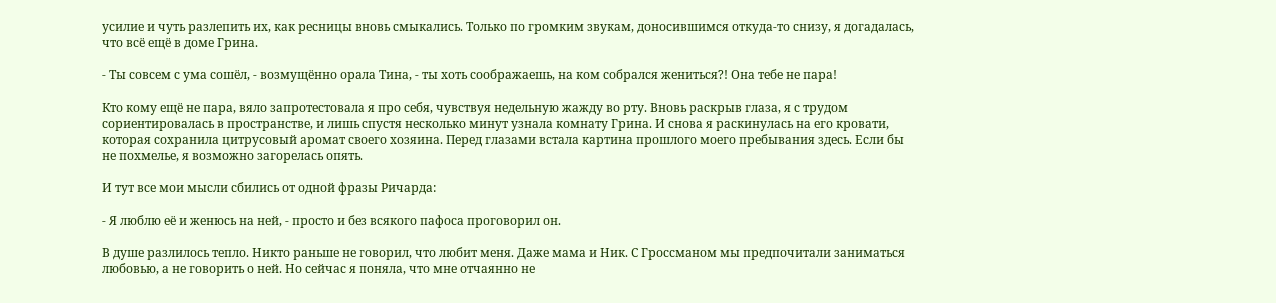усилие и чуть разлепить их, как ресницы вновь смыкались. Только по громким звукам, доносившимся откуда-то снизу, я догадалась, что всё ещё в доме Грина.

- Ты совсем с ума сошёл, - возмущённо орала Тина, - ты хоть соображаешь, на ком собрался жениться?! Она тебе не пара!

Кто кому ещё не пара, вяло запротестовала я про себя, чувствуя недельную жажду во рту. Вновь раскрыв глаза, я с трудом сориентировалась в пространстве, и лишь спустя несколько минут узнала комнату Грина. И снова я раскинулась на его кровати, которая сохранила цитрусовый аромат своего хозяина. Перед глазами встала картина прошлого моего пребывания здесь. Если бы не похмелье, я возможно загорелась опять.

И тут все мои мысли сбились от одной фразы Ричарда:

- Я люблю её и женюсь на ней, - просто и без всякого пафоса проговорил он.

В душе разлилось тепло. Никто раньше не говорил, что любит меня. Даже мама и Ник. С Гроссманом мы предпочитали заниматься любовью, а не говорить о ней. Но сейчас я поняла, что мне отчаянно не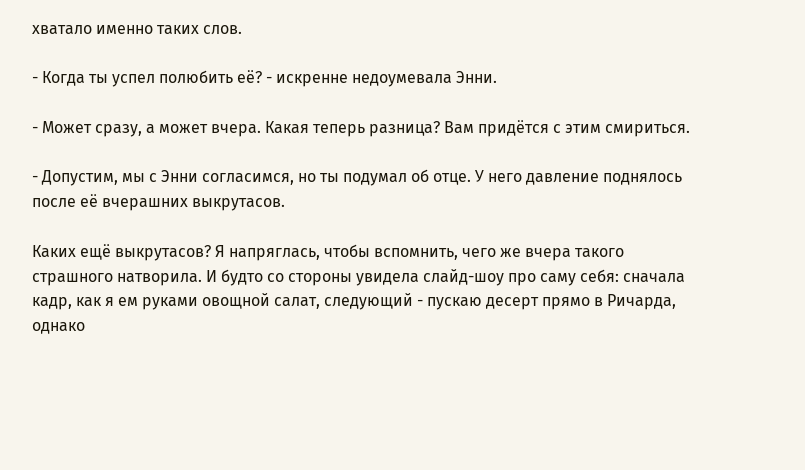хватало именно таких слов.

- Когда ты успел полюбить её? - искренне недоумевала Энни.

- Может сразу, а может вчера. Какая теперь разница? Вам придётся с этим смириться.

- Допустим, мы с Энни согласимся, но ты подумал об отце. У него давление поднялось после её вчерашних выкрутасов.

Каких ещё выкрутасов? Я напряглась, чтобы вспомнить, чего же вчера такого страшного натворила. И будто со стороны увидела слайд-шоу про саму себя: сначала кадр, как я ем руками овощной салат, следующий - пускаю десерт прямо в Ричарда, однако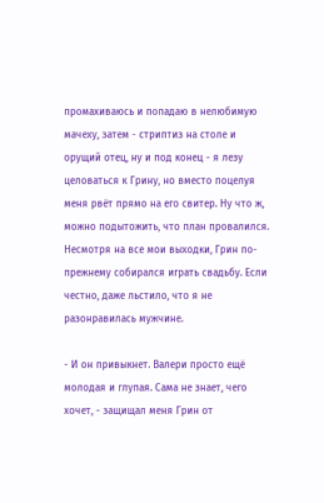промахиваюсь и попадаю в нелюбимую мачеху, затем - стриптиз на столе и орущий отец, ну и под конец - я лезу целоваться к Грину, но вместо поцелуя меня рвёт прямо на его свитер. Ну что ж, можно подытожить, что план провалился. Несмотря на все мои выходки, Грин по-прежнему собирался играть свадьбу. Если честно, даже льстило, что я не разонравилась мужчине.

- И он привыкнет. Валери просто ещё молодая и глупая. Сама не знает, чего хочет, - защищал меня Грин от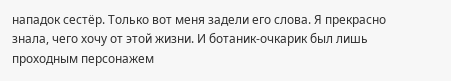нападок сестёр. Только вот меня задели его слова. Я прекрасно знала, чего хочу от этой жизни. И ботаник-очкарик был лишь проходным персонажем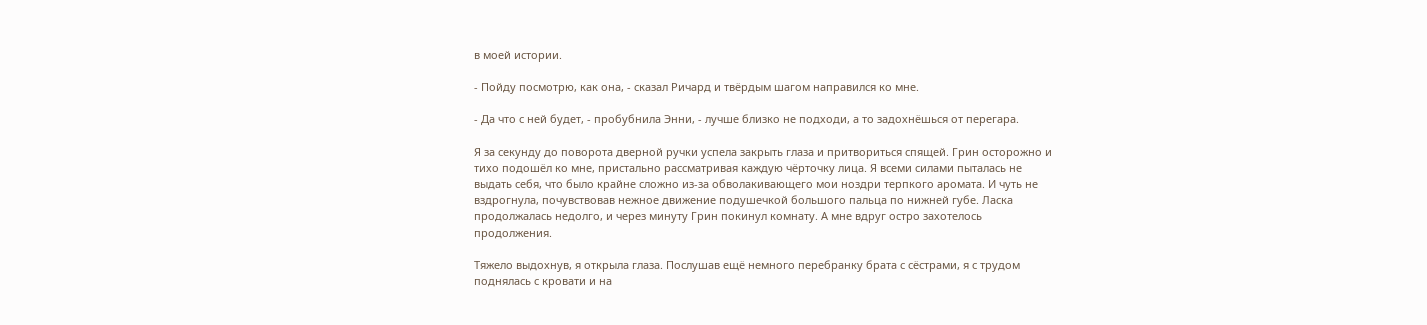в моей истории.

- Пойду посмотрю, как она, - сказал Ричард и твёрдым шагом направился ко мне.

- Да что с ней будет, - пробубнила Энни, - лучше близко не подходи, а то задохнёшься от перегара.

Я за секунду до поворота дверной ручки успела закрыть глаза и притвориться спящей. Грин осторожно и тихо подошёл ко мне, пристально рассматривая каждую чёрточку лица. Я всеми силами пыталась не выдать себя, что было крайне сложно из-за обволакивающего мои ноздри терпкого аромата. И чуть не вздрогнула, почувствовав нежное движение подушечкой большого пальца по нижней губе. Ласка продолжалась недолго, и через минуту Грин покинул комнату. А мне вдруг остро захотелось продолжения.

Тяжело выдохнув, я открыла глаза. Послушав ещё немного перебранку брата с сёстрами, я с трудом поднялась с кровати и на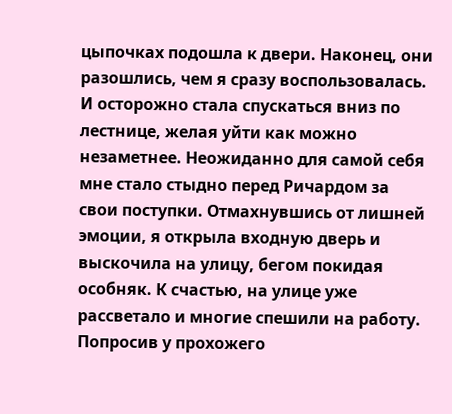цыпочках подошла к двери. Наконец, они разошлись, чем я сразу воспользовалась. И осторожно стала спускаться вниз по лестнице, желая уйти как можно незаметнее. Неожиданно для самой себя мне стало стыдно перед Ричардом за свои поступки. Отмахнувшись от лишней эмоции, я открыла входную дверь и выскочила на улицу, бегом покидая особняк. К счастью, на улице уже рассветало и многие спешили на работу. Попросив у прохожего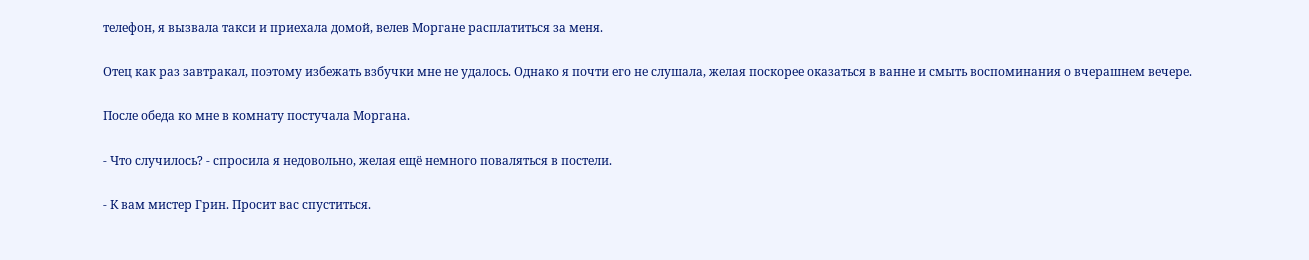телефон, я вызвала такси и приехала домой, велев Моргане расплатиться за меня.

Отец как раз завтракал, поэтому избежать взбучки мне не удалось. Однако я почти его не слушала, желая поскорее оказаться в ванне и смыть воспоминания о вчерашнем вечере.

После обеда ко мне в комнату постучала Моргана.

- Что случилось? - спросила я недовольно, желая ещё немного поваляться в постели.

- К вам мистер Грин. Просит вас спуститься.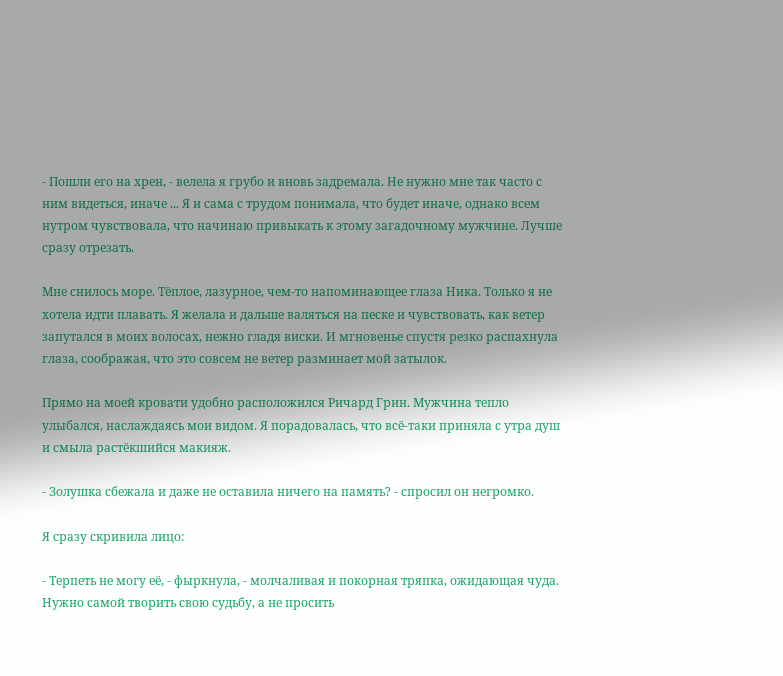- Пошли его на хрен, - велела я грубо и вновь задремала. Не нужно мне так часто с ним видеться, иначе ... Я и сама с трудом понимала, что будет иначе, однако всем нутром чувствовала, что начинаю привыкать к этому загадочному мужчине. Лучше сразу отрезать.

Мне снилось море. Тёплое, лазурное, чем-то напоминающее глаза Ника. Только я не хотела идти плавать. Я желала и дальше валяться на песке и чувствовать, как ветер запутался в моих волосах, нежно гладя виски. И мгновенье спустя резко распахнула глаза, соображая, что это совсем не ветер разминает мой затылок.

Прямо на моей кровати удобно расположился Ричард Грин. Мужчина тепло улыбался, наслаждаясь мои видом. Я порадовалась, что всё-таки приняла с утра душ и смыла растёкшийся макияж.

- Золушка сбежала и даже не оставила ничего на память? - спросил он негромко.

Я сразу скривила лицо:

- Терпеть не могу её, - фыркнула, - молчаливая и покорная тряпка, ожидающая чуда. Нужно самой творить свою судьбу, а не просить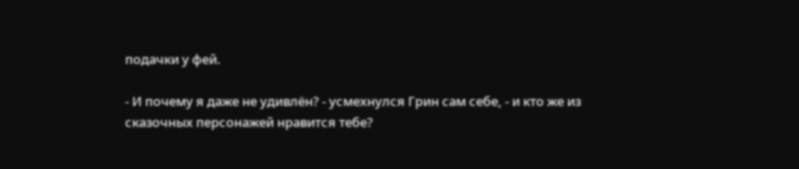подачки у фей.

- И почему я даже не удивлён? - усмехнулся Грин сам себе, - и кто же из сказочных персонажей нравится тебе?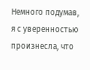Немного подумав, я с уверенностью произнесла, что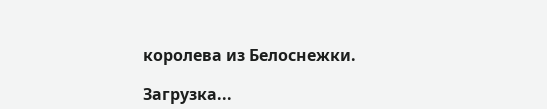королева из Белоснежки.

Загрузка...